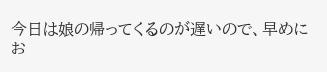今日は娘の帰ってくるのが遅いので、早めにお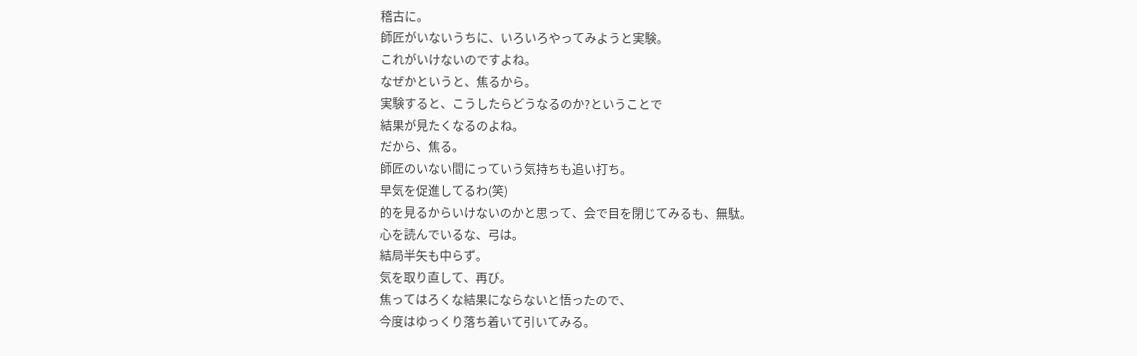稽古に。
師匠がいないうちに、いろいろやってみようと実験。
これがいけないのですよね。
なぜかというと、焦るから。
実験すると、こうしたらどうなるのか?ということで
結果が見たくなるのよね。
だから、焦る。
師匠のいない間にっていう気持ちも追い打ち。
早気を促進してるわ(笑)
的を見るからいけないのかと思って、会で目を閉じてみるも、無駄。
心を読んでいるな、弓は。
結局半矢も中らず。
気を取り直して、再び。
焦ってはろくな結果にならないと悟ったので、
今度はゆっくり落ち着いて引いてみる。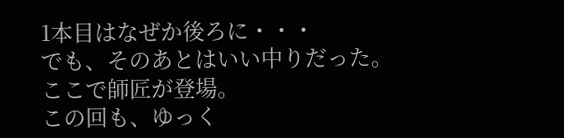1本目はなぜか後ろに・・・
でも、そのあとはいい中りだった。
ここで師匠が登場。
この回も、ゆっく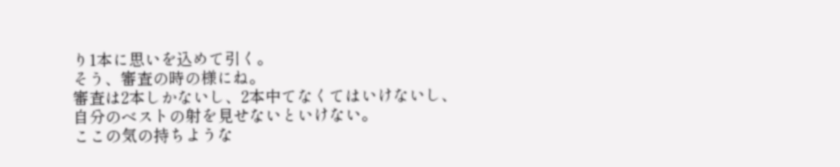り1本に思いを込めて引く。
そう、審査の時の様にね。
審査は2本しかないし、2本中てなくてはいけないし、
自分のベストの射を見せないといけない。
ここの気の持ちような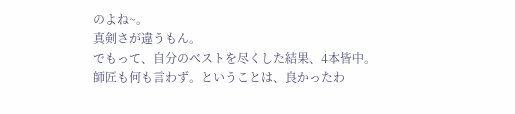のよね~。
真剣さが違うもん。
でもって、自分のベストを尽くした結果、4本皆中。
師匠も何も言わず。ということは、良かったわ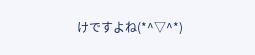けですよね(*^▽^*)